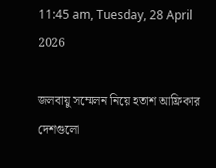11:45 am, Tuesday, 28 April 2026

জলবায়ু সম্মেলন নিয়ে হতাশ আফ্রিকার দেশগুলো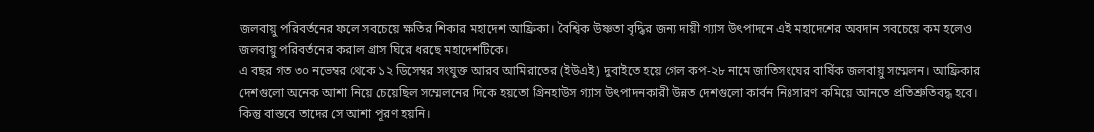জলবায়ু পরিবর্তনের ফলে সবচেয়ে ক্ষতির শিকার মহাদেশ আফ্রিকা। বৈশ্বিক উষ্ণতা বৃদ্ধির জন্য দায়ী গ্যাস উৎপাদনে এই মহাদেশের অবদান সবচেয়ে কম হলেও জলবায়ু পরিবর্তনের করাল গ্রাস ঘিরে ধরছে মহাদেশটিকে।
এ বছর গত ৩০ নভেম্বর থেকে ১২ ডিসেম্বর সংযুক্ত আরব আমিরাতের (ইউএই) দুবাইতে হয়ে গেল কপ-২৮ নামে জাতিসংঘের বার্ষিক জলবায়ু সম্মেলন। আফ্রিকার দেশগুলো অনেক আশা নিয়ে চেয়েছিল সম্মেলনের দিকে হয়তো গ্রিনহাউস গ্যাস উৎপাদনকারী উন্নত দেশগুলো কার্বন নিঃসারণ কমিয়ে আনতে প্রতিশ্রুতিবদ্ধ হবে। কিন্তু বাস্তবে তাদের সে আশা পূরণ হয়নি।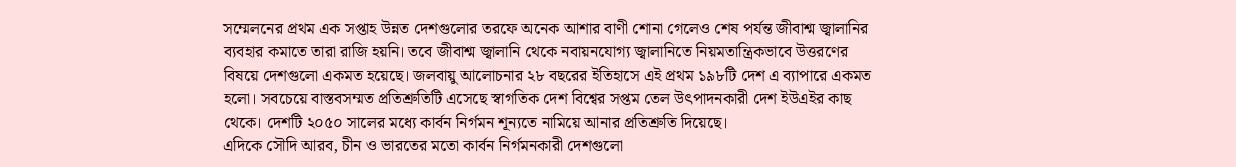সম্মেলনের প্রথম এক সপ্তাহ উন্নত দেশগুলোর তরফে অনেক আশার বাণী শোনা গেলেও শেষ পর্যন্ত জীবাশ্ম জ্বালানির ব্যবহার কমাতে তারা রাজি হয়নি। তবে জীবাশ্ম জ্বালানি থেকে নবায়নযোগ্য জ্বালানিতে নিয়মতান্ত্রিকভাবে উত্তরণের বিষয়ে দেশগুলো একমত হয়েছে। জলবায়ু আলোচনার ২৮ বছরের ইতিহাসে এই প্রথম ১৯৮টি দেশ এ ব্যাপারে একমত হলো। সবচেয়ে বাস্তবসম্মত প্রতিশ্রুতিটি এসেছে স্বাগতিক দেশ বিশ্বের সপ্তম তেল উৎপাদনকারী দেশ ইউএইর কাছ থেকে। দেশটি ২০৫০ সালের মধ্যে কার্বন নির্গমন শূন্যতে নামিয়ে আনার প্রতিশ্রুতি দিয়েছে।
এদিকে সৌদি আরব, চীন ও ভারতের মতো কার্বন নির্গমনকারী দেশগুলো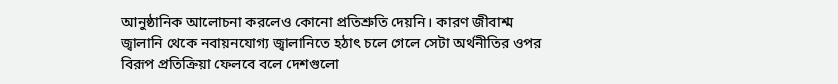আনুষ্ঠানিক আলোচনা করলেও কোনো প্রতিশ্রুতি দেয়নি। কারণ জীবাশ্ম জ্বালানি থেকে নবায়নযোগ্য জ্বালানিতে হঠাৎ চলে গেলে সেটা অর্থনীতির ওপর বিরূপ প্রতিক্রিয়া ফেলবে বলে দেশগুলো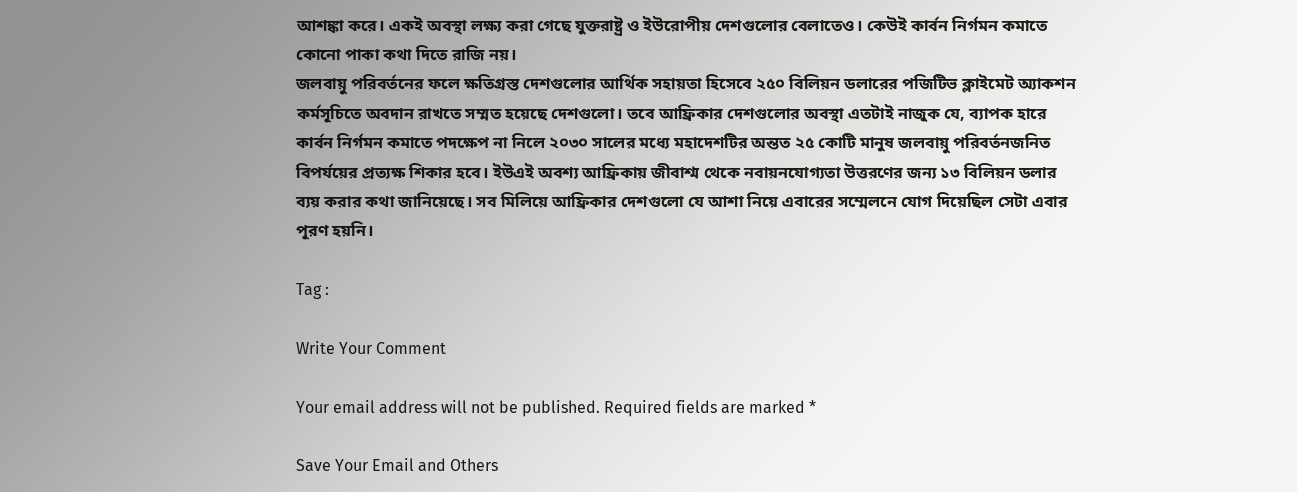আশঙ্কা করে। একই অবস্থা লক্ষ্য করা গেছে যুক্তরাষ্ট্র ও ইউরোপীয় দেশগুলোর বেলাতেও। কেউই কার্বন নির্গমন কমাতে কোনো পাকা কথা দিতে রাজি নয়।
জলবায়ু পরিবর্তনের ফলে ক্ষতিগ্রস্ত দেশগুলোর আর্থিক সহায়তা হিসেবে ২৫০ বিলিয়ন ডলারের পজিটিভ ক্লাইমেট অ্যাকশন কর্মসূচিতে অবদান রাখতে সম্মত হয়েছে দেশগুলো। তবে আফ্রিকার দেশগুলোর অবস্থা এতটাই নাজুক যে, ব্যাপক হারে কার্বন নির্গমন কমাতে পদক্ষেপ না নিলে ২০৩০ সালের মধ্যে মহাদেশটির অন্তত ২৫ কোটি মানুষ জলবায়ু পরিবর্তনজনিত বিপর্যয়ের প্রত্যক্ষ শিকার হবে। ইউএই অবশ্য আফ্রিকায় জীবাশ্ম থেকে নবায়নযোগ্যতা উত্তরণের জন্য ১৩ বিলিয়ন ডলার ব্যয় করার কথা জানিয়েছে। সব মিলিয়ে আফ্রিকার দেশগুলো যে আশা নিয়ে এবারের সম্মেলনে যোগ দিয়েছিল সেটা এবার পূরণ হয়নি।

Tag :

Write Your Comment

Your email address will not be published. Required fields are marked *

Save Your Email and Others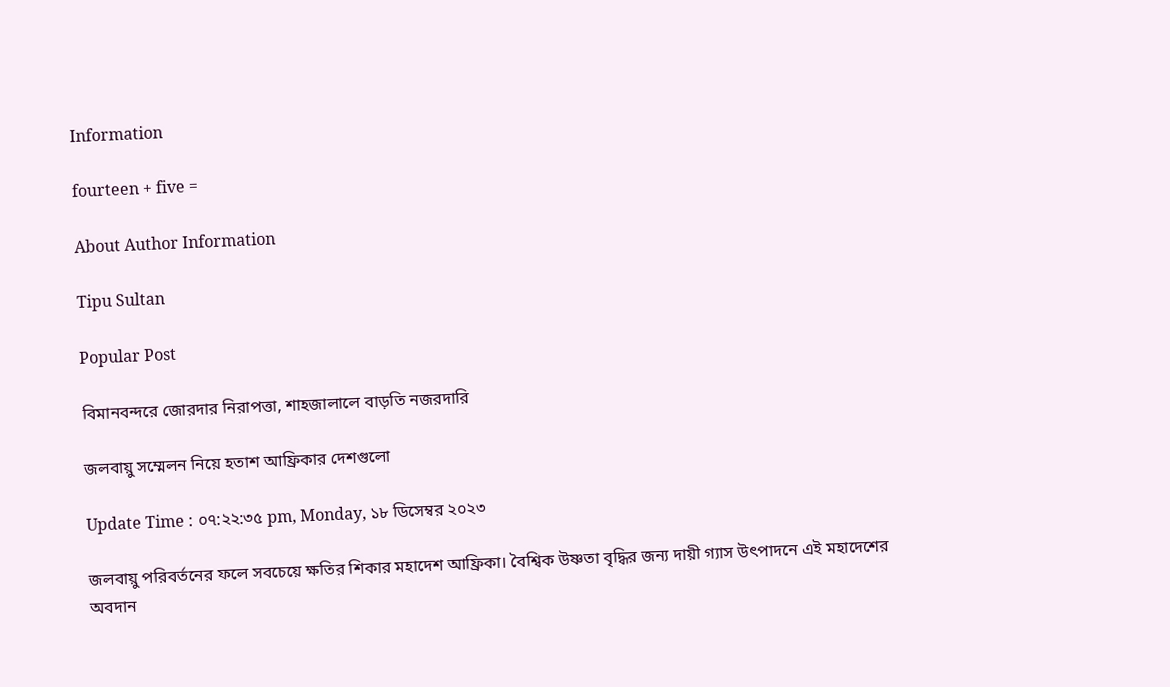Information

fourteen + five =

About Author Information

Tipu Sultan

Popular Post

বিমানবন্দরে জোরদার নিরাপত্তা, শাহজালালে বাড়তি নজরদারি

জলবায়ু সম্মেলন নিয়ে হতাশ আফ্রিকার দেশগুলো

Update Time : ০৭:২২:৩৫ pm, Monday, ১৮ ডিসেম্বর ২০২৩

জলবায়ু পরিবর্তনের ফলে সবচেয়ে ক্ষতির শিকার মহাদেশ আফ্রিকা। বৈশ্বিক উষ্ণতা বৃদ্ধির জন্য দায়ী গ্যাস উৎপাদনে এই মহাদেশের অবদান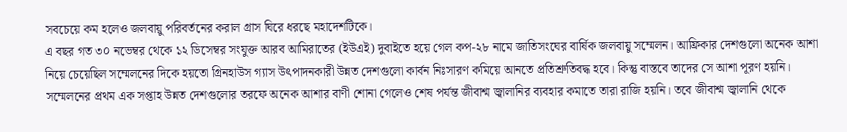সবচেয়ে কম হলেও জলবায়ু পরিবর্তনের করাল গ্রাস ঘিরে ধরছে মহাদেশটিকে।
এ বছর গত ৩০ নভেম্বর থেকে ১২ ডিসেম্বর সংযুক্ত আরব আমিরাতের (ইউএই) দুবাইতে হয়ে গেল কপ-২৮ নামে জাতিসংঘের বার্ষিক জলবায়ু সম্মেলন। আফ্রিকার দেশগুলো অনেক আশা নিয়ে চেয়েছিল সম্মেলনের দিকে হয়তো গ্রিনহাউস গ্যাস উৎপাদনকারী উন্নত দেশগুলো কার্বন নিঃসারণ কমিয়ে আনতে প্রতিশ্রুতিবদ্ধ হবে। কিন্তু বাস্তবে তাদের সে আশা পূরণ হয়নি।
সম্মেলনের প্রথম এক সপ্তাহ উন্নত দেশগুলোর তরফে অনেক আশার বাণী শোনা গেলেও শেষ পর্যন্ত জীবাশ্ম জ্বালানির ব্যবহার কমাতে তারা রাজি হয়নি। তবে জীবাশ্ম জ্বালানি থেকে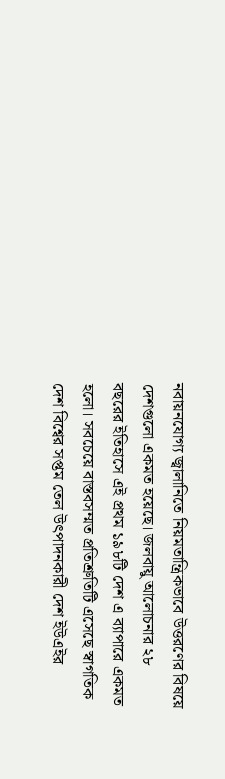নবায়নযোগ্য জ্বালানিতে নিয়মতান্ত্রিকভাবে উত্তরণের বিষয়ে দেশগুলো একমত হয়েছে। জলবায়ু আলোচনার ২৮ বছরের ইতিহাসে এই প্রথম ১৯৮টি দেশ এ ব্যাপারে একমত হলো। সবচেয়ে বাস্তবসম্মত প্রতিশ্রুতিটি এসেছে স্বাগতিক দেশ বিশ্বের সপ্তম তেল উৎপাদনকারী দেশ ইউএইর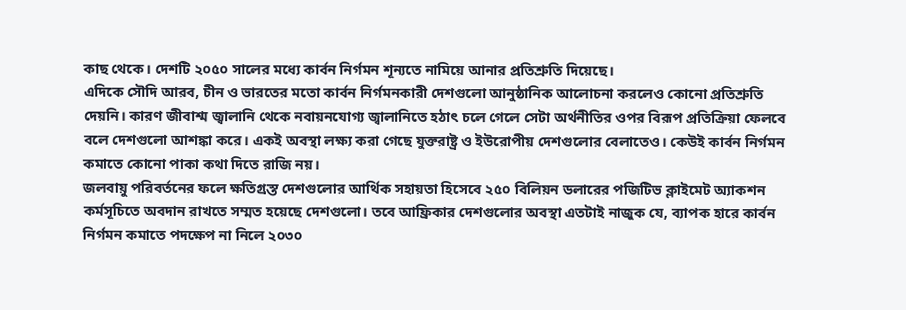কাছ থেকে। দেশটি ২০৫০ সালের মধ্যে কার্বন নির্গমন শূন্যতে নামিয়ে আনার প্রতিশ্রুতি দিয়েছে।
এদিকে সৌদি আরব, চীন ও ভারতের মতো কার্বন নির্গমনকারী দেশগুলো আনুষ্ঠানিক আলোচনা করলেও কোনো প্রতিশ্রুতি দেয়নি। কারণ জীবাশ্ম জ্বালানি থেকে নবায়নযোগ্য জ্বালানিতে হঠাৎ চলে গেলে সেটা অর্থনীতির ওপর বিরূপ প্রতিক্রিয়া ফেলবে বলে দেশগুলো আশঙ্কা করে। একই অবস্থা লক্ষ্য করা গেছে যুক্তরাষ্ট্র ও ইউরোপীয় দেশগুলোর বেলাতেও। কেউই কার্বন নির্গমন কমাতে কোনো পাকা কথা দিতে রাজি নয়।
জলবায়ু পরিবর্তনের ফলে ক্ষতিগ্রস্ত দেশগুলোর আর্থিক সহায়তা হিসেবে ২৫০ বিলিয়ন ডলারের পজিটিভ ক্লাইমেট অ্যাকশন কর্মসূচিতে অবদান রাখতে সম্মত হয়েছে দেশগুলো। তবে আফ্রিকার দেশগুলোর অবস্থা এতটাই নাজুক যে, ব্যাপক হারে কার্বন নির্গমন কমাতে পদক্ষেপ না নিলে ২০৩০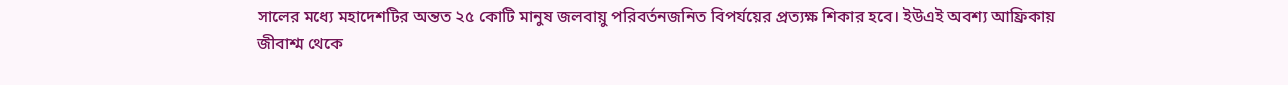সালের মধ্যে মহাদেশটির অন্তত ২৫ কোটি মানুষ জলবায়ু পরিবর্তনজনিত বিপর্যয়ের প্রত্যক্ষ শিকার হবে। ইউএই অবশ্য আফ্রিকায় জীবাশ্ম থেকে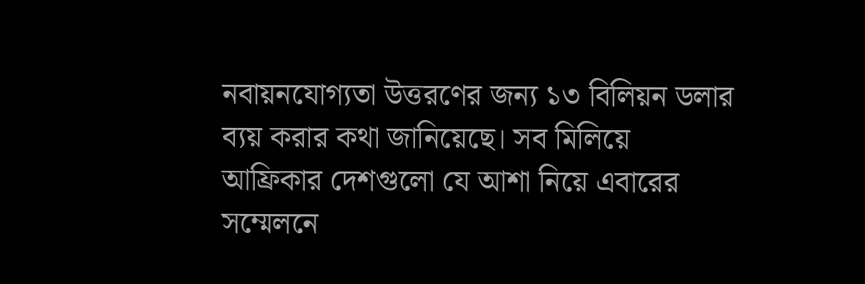নবায়নযোগ্যতা উত্তরণের জন্য ১৩ বিলিয়ন ডলার ব্যয় করার কথা জানিয়েছে। সব মিলিয়ে আফ্রিকার দেশগুলো যে আশা নিয়ে এবারের সম্মেলনে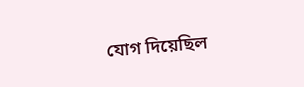যোগ দিয়েছিল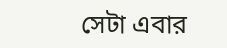সেটা এবার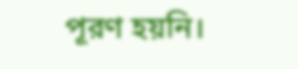পূরণ হয়নি।